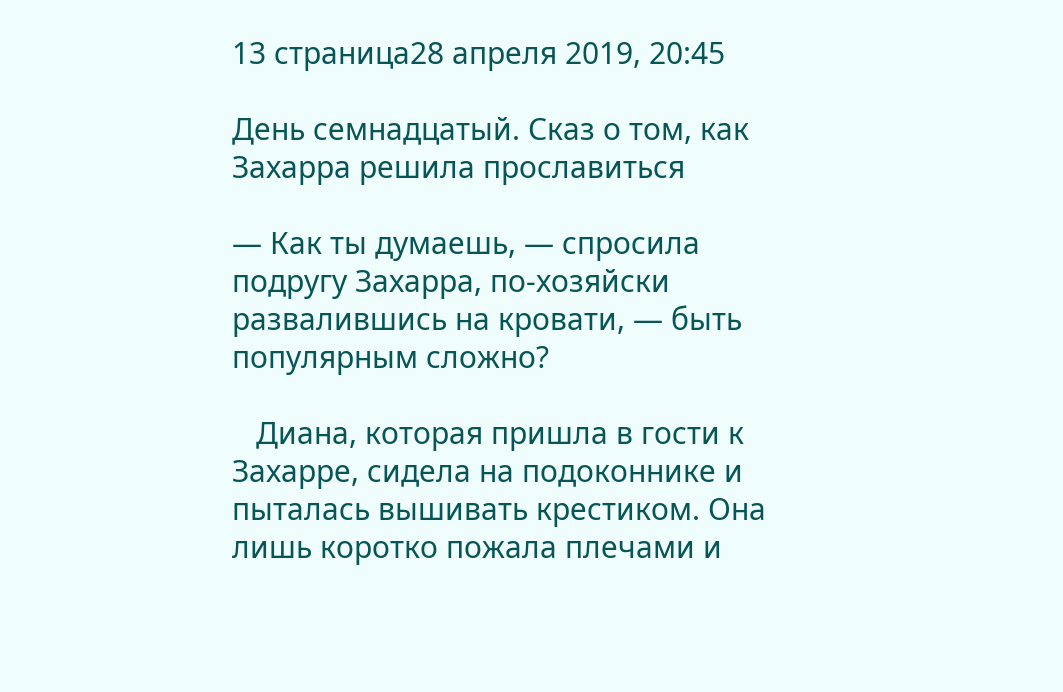13 страница28 апреля 2019, 20:45

День семнадцатый. Сказ о том, как Захарра решила прославиться

— Как ты думаешь, — спросила подругу Захарра, по-хозяйски развалившись на кровати, — быть популярным сложно?

   Диана, которая пришла в гости к Захарре, сидела на подоконнике и пыталась вышивать крестиком. Она лишь коротко пожала плечами и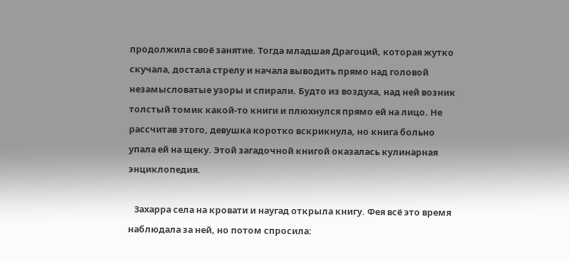продолжила своё занятие. Тогда младшая Драгоций, которая жутко скучала, достала стрелу и начала выводить прямо над головой незамысловатые узоры и спирали. Будто из воздуха, над ней возник толстый томик какой-то книги и плюхнулся прямо ей на лицо. Не рассчитав этого, девушка коротко вскрикнула, но книга больно упала ей на щеку. Этой загадочной книгой оказалась кулинарная энциклопедия.

   Захарра села на кровати и наугад открыла книгу. Фея всё это время наблюдала за ней, но потом спросила: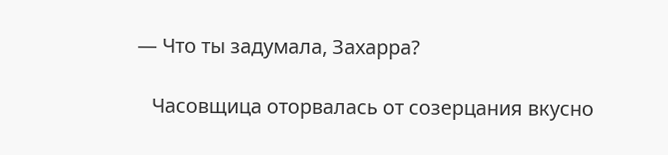— Что ты задумала, Захарра?

   Часовщица оторвалась от созерцания вкусно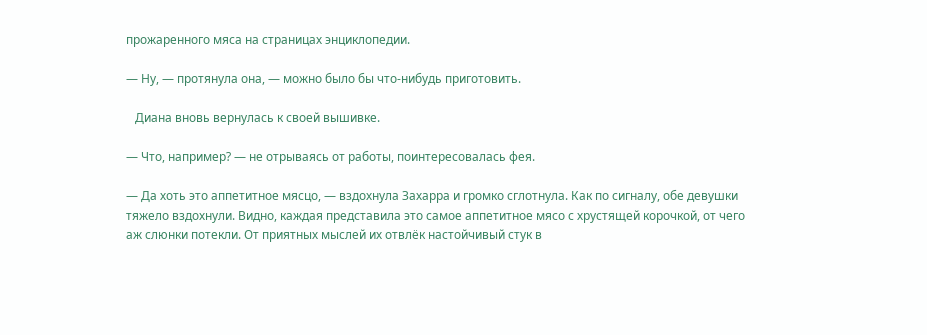прожаренного мяса на страницах энциклопедии.

— Ну, — протянула она, — можно было бы что-нибудь приготовить.

   Диана вновь вернулась к своей вышивке.

— Что, например? — не отрываясь от работы, поинтересовалась фея.

— Да хоть это аппетитное мясцо, — вздохнула Захарра и громко сглотнула. Как по сигналу, обе девушки тяжело вздохнули. Видно, каждая представила это самое аппетитное мясо с хрустящей корочкой, от чего аж слюнки потекли. От приятных мыслей их отвлёк настойчивый стук в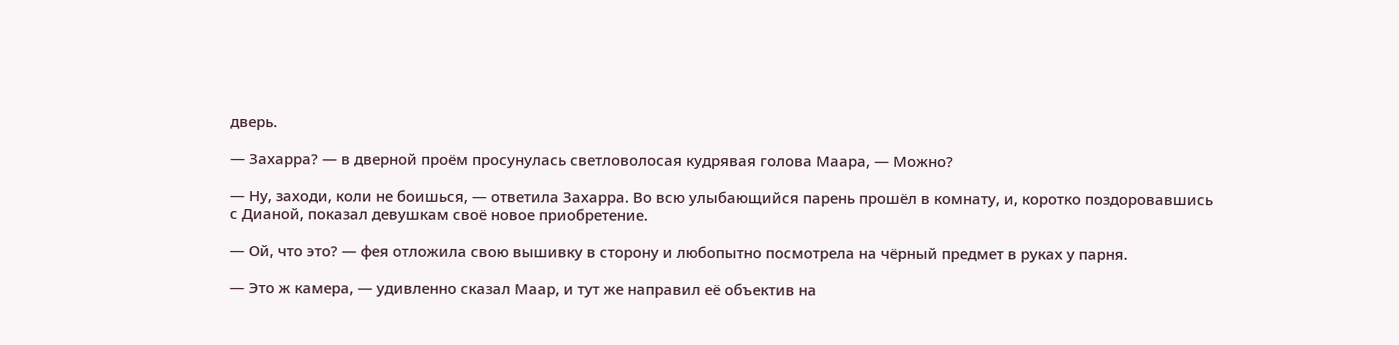дверь.

— Захарра? — в дверной проём просунулась светловолосая кудрявая голова Маара, — Можно?

— Ну, заходи, коли не боишься, — ответила Захарра. Во всю улыбающийся парень прошёл в комнату, и, коротко поздоровавшись с Дианой, показал девушкам своё новое приобретение.

— Ой, что это? — фея отложила свою вышивку в сторону и любопытно посмотрела на чёрный предмет в руках у парня.

— Это ж камера, — удивленно сказал Маар, и тут же направил её объектив на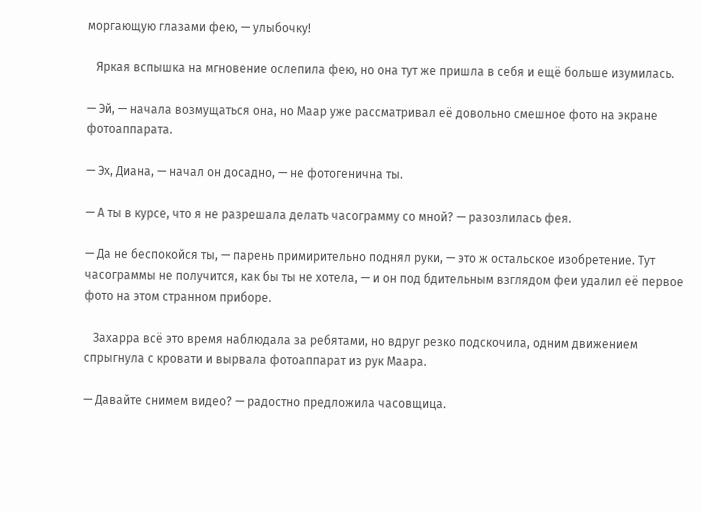моргающую глазами фею, — улыбочку!

   Яркая вспышка на мгновение ослепила фею, но она тут же пришла в себя и ещё больше изумилась.

— Эй, — начала возмущаться она, но Маар уже рассматривал её довольно смешное фото на экране фотоаппарата.

— Эх, Диана, — начал он досадно, — не фотогенична ты.

— А ты в курсе, что я не разрешала делать часограмму со мной? — разозлилась фея.

— Да не беспокойся ты, — парень примирительно поднял руки, — это ж остальское изобретение. Тут часограммы не получится, как бы ты не хотела, — и он под бдительным взглядом феи удалил её первое фото на этом странном приборе.

   Захарра всё это время наблюдала за ребятами, но вдруг резко подскочила, одним движением спрыгнула с кровати и вырвала фотоаппарат из рук Маара.

— Давайте снимем видео? — радостно предложила часовщица.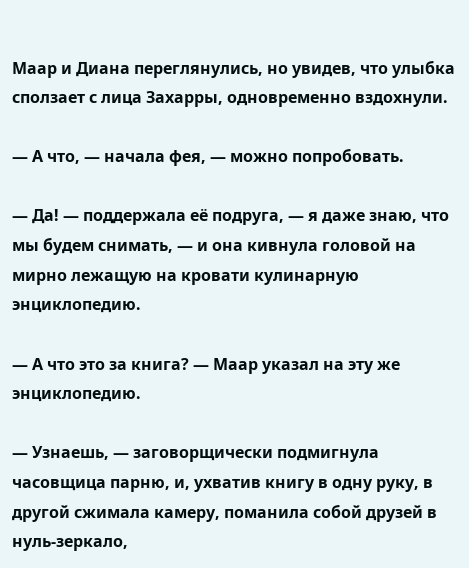Маар и Диана переглянулись, но увидев, что улыбка сползает с лица Захарры, одновременно вздохнули.

— А что, — начала фея, — можно попробовать.

— Да! — поддержала её подруга, — я даже знаю, что мы будем снимать, — и она кивнула головой на мирно лежащую на кровати кулинарную энциклопедию.

— А что это за книга? — Маар указал на эту же энциклопедию.

— Узнаешь, — заговорщически подмигнула часовщица парню, и, ухватив книгу в одну руку, в другой сжимала камеру, поманила собой друзей в нуль-зеркало,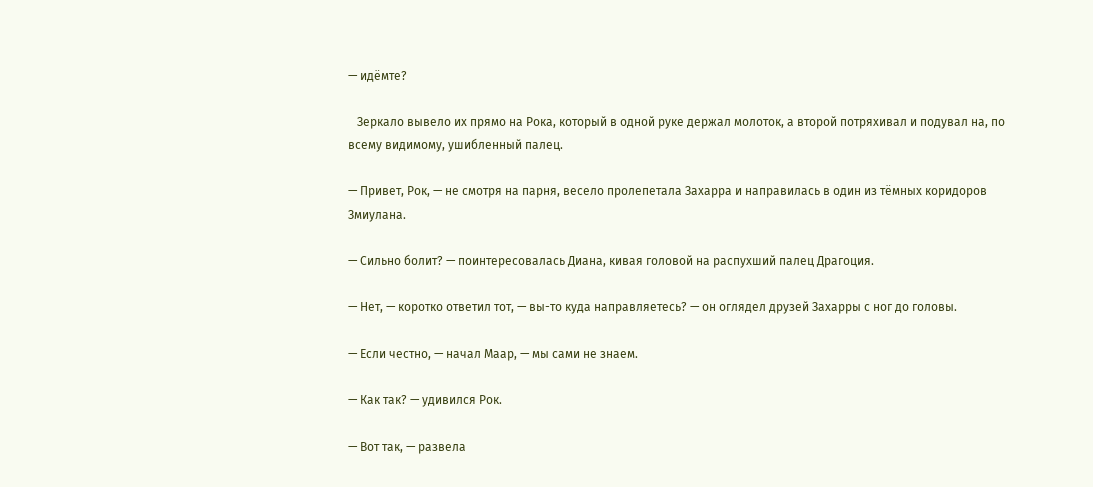— идёмте?

   Зеркало вывело их прямо на Рока, который в одной руке держал молоток, а второй потряхивал и подувал на, по всему видимому, ушибленный палец.

— Привет, Рок, — не смотря на парня, весело пролепетала Захарра и направилась в один из тёмных коридоров Змиулана.

— Сильно болит? — поинтересовалась Диана, кивая головой на распухший палец Драгоция.

— Нет, — коротко ответил тот, — вы-то куда направляетесь? — он оглядел друзей Захарры с ног до головы.

— Если честно, — начал Маар, — мы сами не знаем.

— Как так? — удивился Рок.

— Вот так, — развела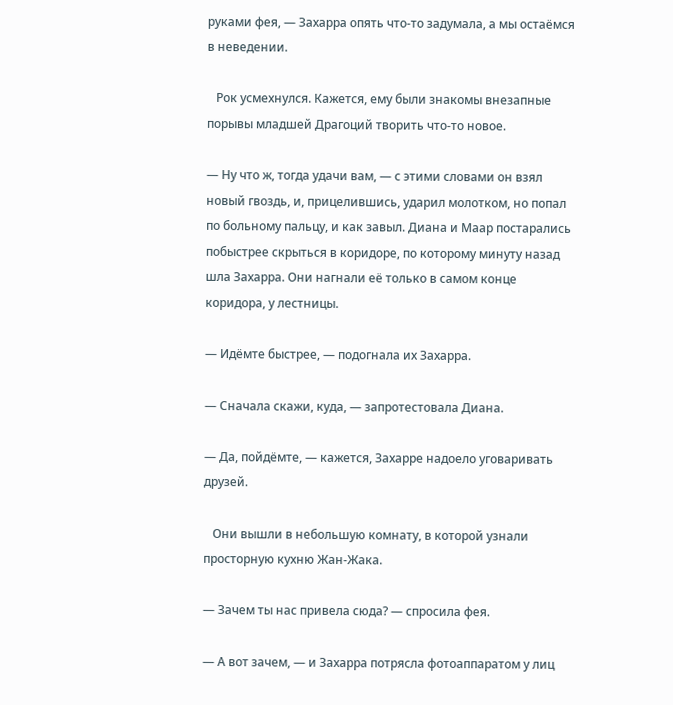руками фея, — Захарра опять что-то задумала, а мы остаёмся в неведении.

   Рок усмехнулся. Кажется, ему были знакомы внезапные порывы младшей Драгоций творить что-то новое.

— Ну что ж, тогда удачи вам, — с этими словами он взял новый гвоздь, и, прицелившись, ударил молотком, но попал по больному пальцу, и как завыл. Диана и Маар постарались побыстрее скрыться в коридоре, по которому минуту назад шла Захарра. Они нагнали её только в самом конце коридора, у лестницы.

— Идёмте быстрее, — подогнала их Захарра.

— Сначала скажи, куда, — запротестовала Диана.

— Да, пойдёмте, — кажется, Захарре надоело уговаривать друзей.

   Они вышли в небольшую комнату, в которой узнали просторную кухню Жан-Жака.

— Зачем ты нас привела сюда? — спросила фея.

— А вот зачем, — и Захарра потрясла фотоаппаратом у лиц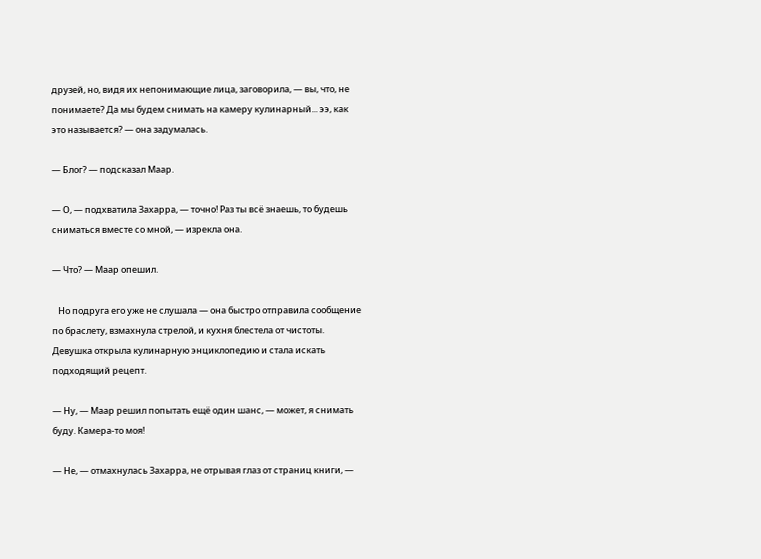друзей, но, видя их непонимающие лица, заговорила, — вы, что, не понимаете? Да мы будем снимать на камеру кулинарный... ээ, как это называется? — она задумалась.

— Блог? — подсказал Маар.

— О, — подхватила Захарра, — точно! Раз ты всё знаешь, то будешь сниматься вместе со мной, — изрекла она.

— Что? — Маар опешил.

   Но подруга его уже не слушала — она быстро отправила сообщение по браслету, взмахнула стрелой, и кухня блестела от чистоты. Девушка открыла кулинарную энциклопедию и стала искать подходящий рецепт.

— Ну, — Маар решил попытать ещё один шанс, — может, я снимать буду. Камера-то моя!

— Не, — отмахнулась Захарра, не отрывая глаз от страниц книги, —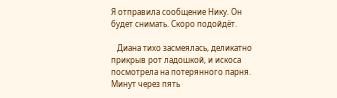Я отправила сообщение Нику. Он будет снимать. Скоро подойдёт.

   Диана тихо засмеялась, деликатно прикрыв рот ладошкой, и искоса посмотрела на потерянного парня. Минут через пять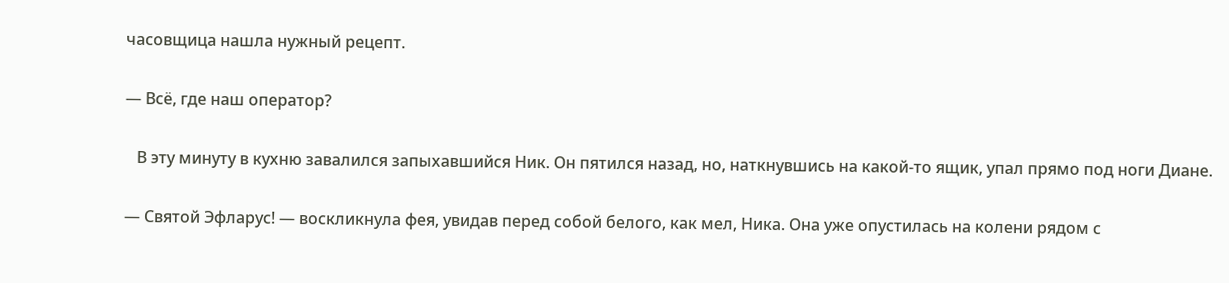часовщица нашла нужный рецепт.

— Всё, где наш оператор?

   В эту минуту в кухню завалился запыхавшийся Ник. Он пятился назад, но, наткнувшись на какой-то ящик, упал прямо под ноги Диане.

— Святой Эфларус! — воскликнула фея, увидав перед собой белого, как мел, Ника. Она уже опустилась на колени рядом с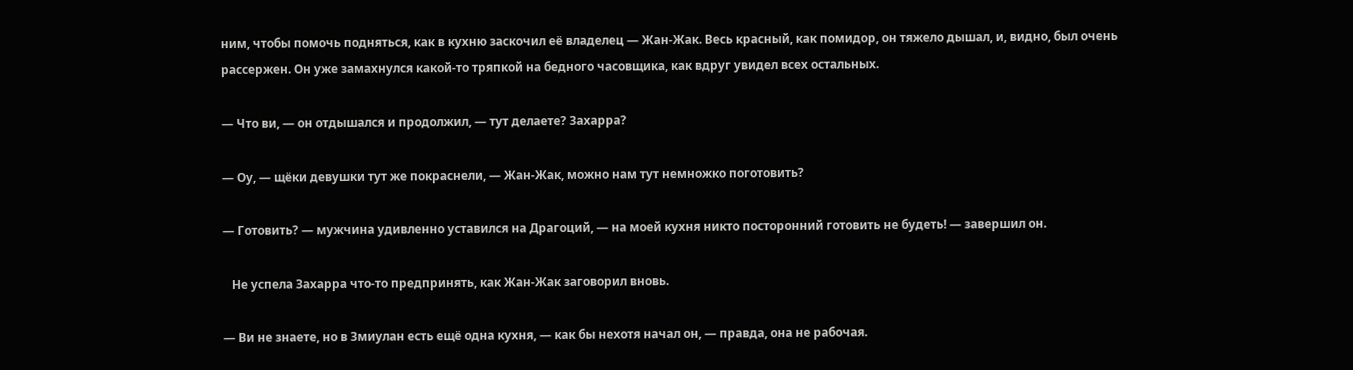ним, чтобы помочь подняться, как в кухню заскочил её владелец — Жан-Жак. Весь красный, как помидор, он тяжело дышал, и, видно, был очень рассержен. Он уже замахнулся какой-то тряпкой на бедного часовщика, как вдруг увидел всех остальных.

— Что ви, — он отдышался и продолжил, — тут делаете? Захарра?

— Оу, — щёки девушки тут же покраснели, — Жан-Жак, можно нам тут немножко поготовить?

— Готовить? — мужчина удивленно уставился на Драгоций, — на моей кухня никто посторонний готовить не будеть! — завершил он.

   Не успела Захарра что-то предпринять, как Жан-Жак заговорил вновь.

— Ви не знаете, но в Змиулан есть ещё одна кухня, — как бы нехотя начал он, — правда, она не рабочая.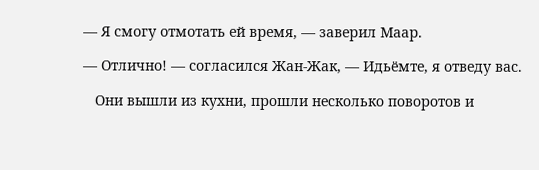— Я смогу отмотать ей время, — заверил Маар.

— Отлично! — согласился Жан-Жак, — Идьёмте, я отведу вас.

   Они вышли из кухни, прошли несколько поворотов и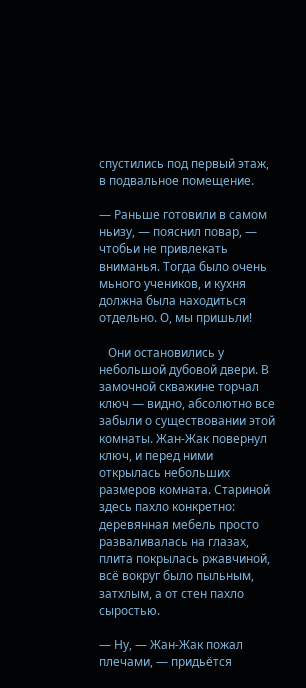спустились под первый этаж, в подвальное помещение.

— Раньше готовили в самом ньизу, — пояснил повар, — чтобьи не привлекать вниманья. Тогда было очень мьного учеников, и кухня должна была находиться отдельно. О, мы пришьли!

   Они остановились у небольшой дубовой двери. В замочной скважине торчал ключ — видно, абсолютно все забыли о существовании этой комнаты. Жан-Жак повернул ключ, и перед ними открылась небольших размеров комната. Стариной здесь пахло конкретно: деревянная мебель просто разваливалась на глазах, плита покрылась ржавчиной, всё вокруг было пыльным, затхлым, а от стен пахло сыростью.

— Ну, — Жан-Жак пожал плечами, — придьётся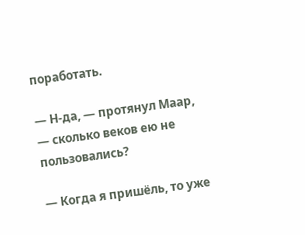поработать.

— Н-да, — протянул Маар, — сколько веков ею не пользовались?

— Когда я пришёль, то уже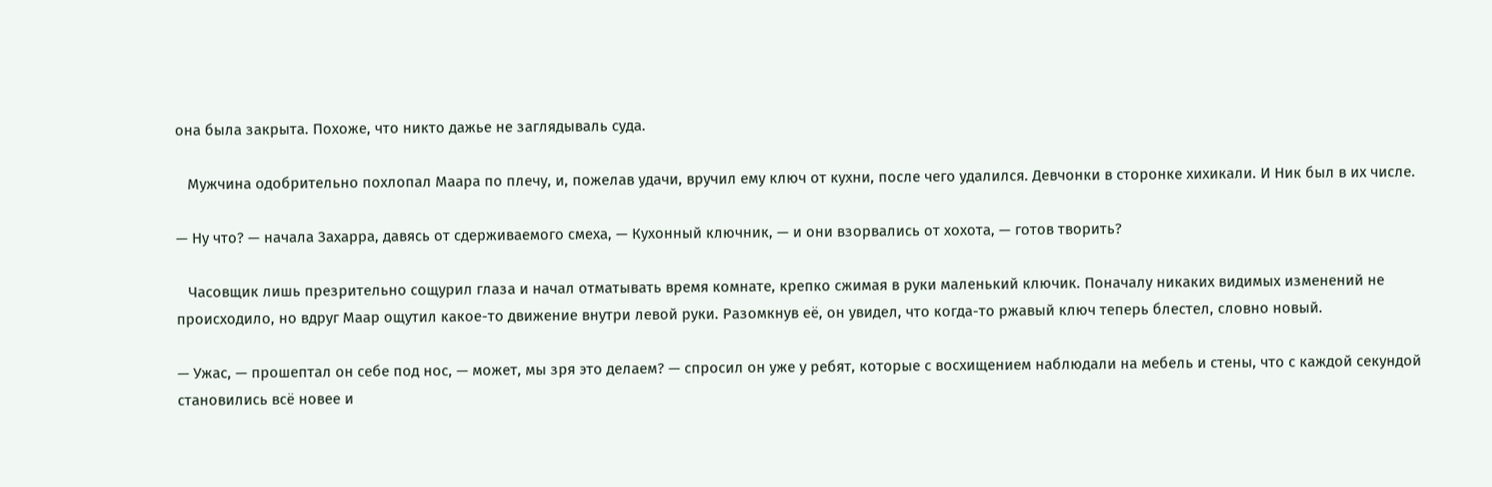она была закрыта. Похоже, что никто дажье не заглядываль суда.

   Мужчина одобрительно похлопал Маара по плечу, и, пожелав удачи, вручил ему ключ от кухни, после чего удалился. Девчонки в сторонке хихикали. И Ник был в их числе.

— Ну что? — начала Захарра, давясь от сдерживаемого смеха, — Кухонный ключник, — и они взорвались от хохота, — готов творить?

   Часовщик лишь презрительно сощурил глаза и начал отматывать время комнате, крепко сжимая в руки маленький ключик. Поначалу никаких видимых изменений не происходило, но вдруг Маар ощутил какое-то движение внутри левой руки. Разомкнув её, он увидел, что когда-то ржавый ключ теперь блестел, словно новый.

— Ужас, — прошептал он себе под нос, — может, мы зря это делаем? — спросил он уже у ребят, которые с восхищением наблюдали на мебель и стены, что с каждой секундой становились всё новее и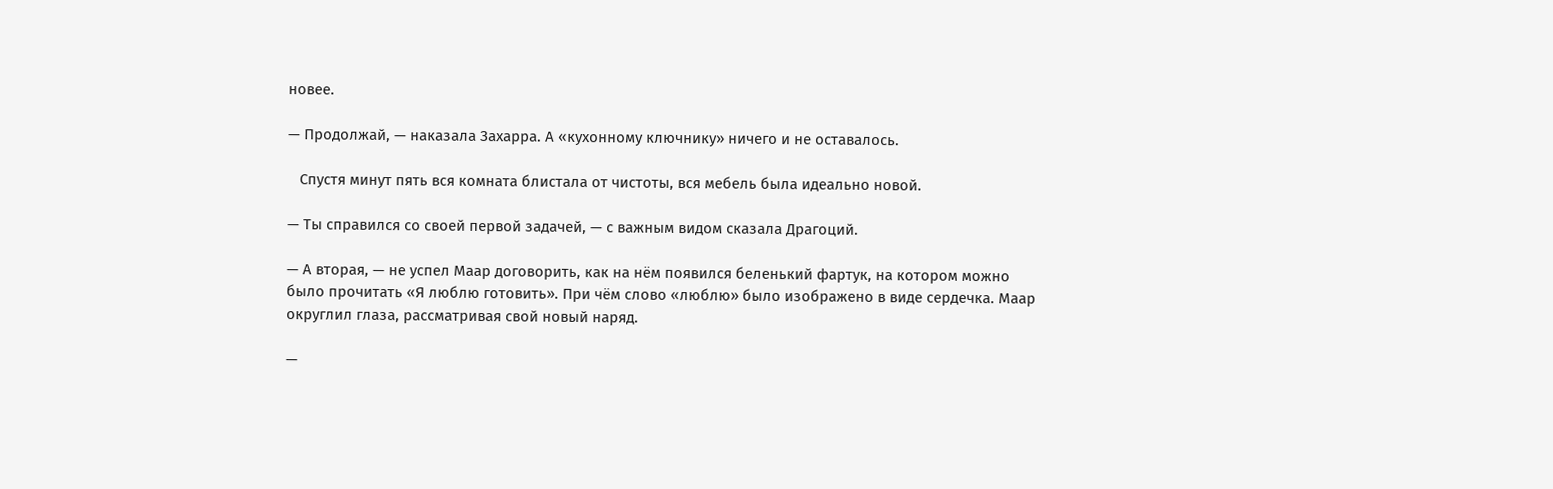новее.

— Продолжай, — наказала Захарра. А «кухонному ключнику» ничего и не оставалось.

   Спустя минут пять вся комната блистала от чистоты, вся мебель была идеально новой.

— Ты справился со своей первой задачей, — с важным видом сказала Драгоций.

— А вторая, — не успел Маар договорить, как на нём появился беленький фартук, на котором можно было прочитать «Я люблю готовить». При чём слово «люблю» было изображено в виде сердечка. Маар округлил глаза, рассматривая свой новый наряд.

—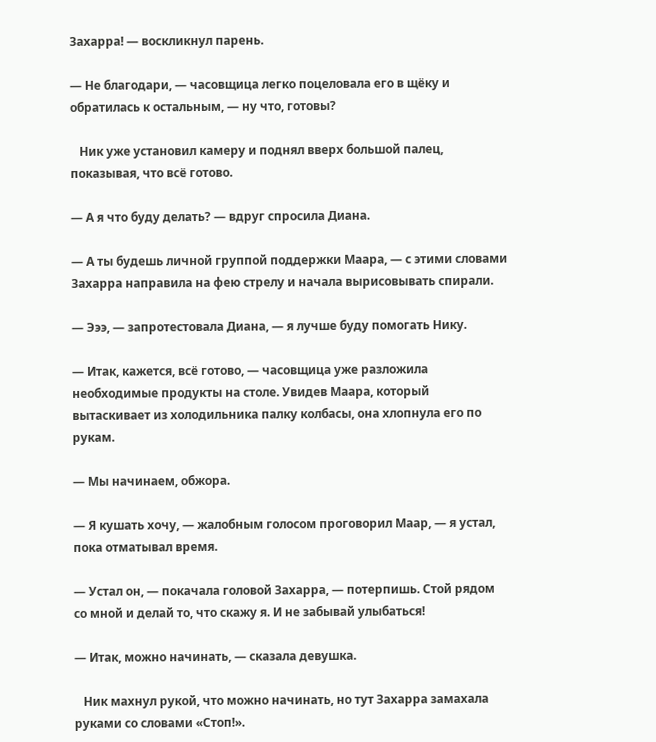Захарра! — воскликнул парень.

— Не благодари, — часовщица легко поцеловала его в щёку и обратилась к остальным, — ну что, готовы?

   Ник уже установил камеру и поднял вверх большой палец, показывая, что всё готово.

— А я что буду делать? — вдруг спросила Диана.

— А ты будешь личной группой поддержки Маара, — с этими словами Захарра направила на фею стрелу и начала вырисовывать спирали.

— Эээ, — запротестовала Диана, — я лучше буду помогать Нику.

— Итак, кажется, всё готово, — часовщица уже разложила необходимые продукты на столе. Увидев Маара, который вытаскивает из холодильника палку колбасы, она хлопнула его по рукам.

— Мы начинаем, обжора.

— Я кушать хочу, — жалобным голосом проговорил Маар, — я устал, пока отматывал время.

— Устал он, — покачала головой Захарра, — потерпишь. Стой рядом со мной и делай то, что скажу я. И не забывай улыбаться!

— Итак, можно начинать, — сказала девушка.

   Ник махнул рукой, что можно начинать, но тут Захарра замахала руками со словами «Стоп!».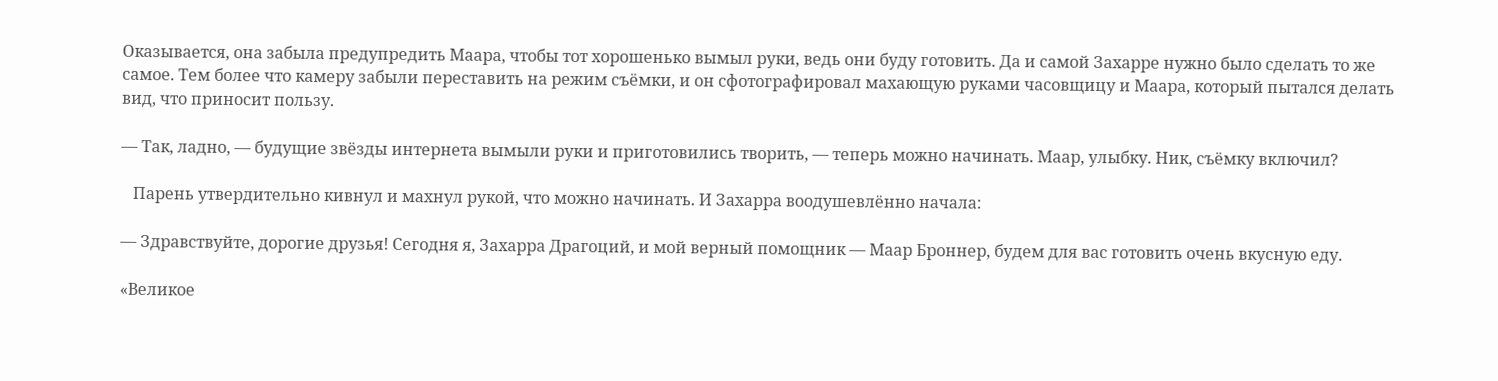Оказывается, она забыла предупредить Маара, чтобы тот хорошенько вымыл руки, ведь они буду готовить. Да и самой Захарре нужно было сделать то же самое. Тем более что камеру забыли переставить на режим съёмки, и он сфотографировал махающую руками часовщицу и Маара, который пытался делать вид, что приносит пользу.

— Так, ладно, — будущие звёзды интернета вымыли руки и приготовились творить, — теперь можно начинать. Маар, улыбку. Ник, съёмку включил?

   Парень утвердительно кивнул и махнул рукой, что можно начинать. И Захарра воодушевлённо начала:

— Здравствуйте, дорогие друзья! Сегодня я, Захарра Драгоций, и мой верный помощник — Маар Броннер, будем для вас готовить очень вкусную еду.

«Великое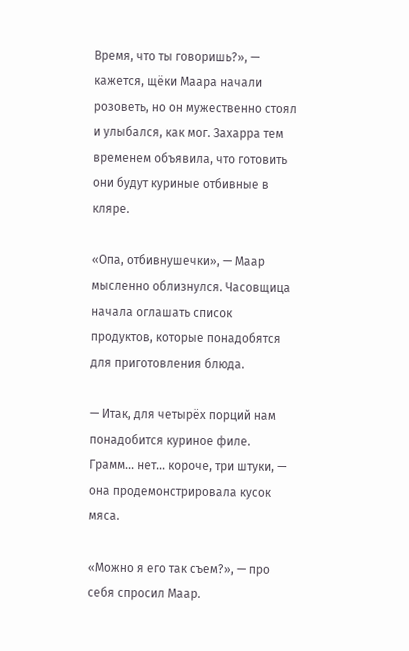Время, что ты говоришь?», — кажется, щёки Маара начали розоветь, но он мужественно стоял и улыбался, как мог. Захарра тем временем объявила, что готовить они будут куриные отбивные в кляре.

«Опа, отбивнушечки», — Маар мысленно облизнулся. Часовщица начала оглашать список продуктов, которые понадобятся для приготовления блюда.

— Итак, для четырёх порций нам понадобится куриное филе. Грамм... нет... короче, три штуки, — она продемонстрировала кусок мяса.

«Можно я его так съем?», — про себя спросил Маар.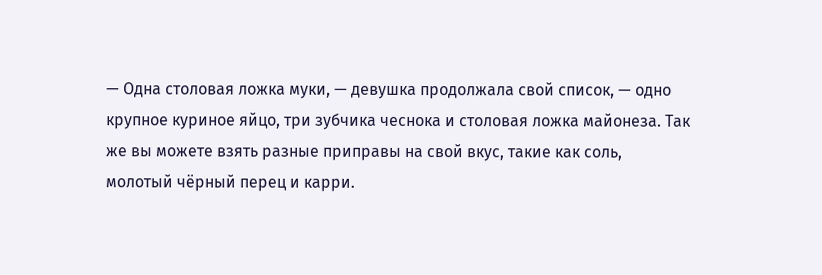— Одна столовая ложка муки, — девушка продолжала свой список, — одно крупное куриное яйцо, три зубчика чеснока и столовая ложка майонеза. Так же вы можете взять разные приправы на свой вкус, такие как соль, молотый чёрный перец и карри.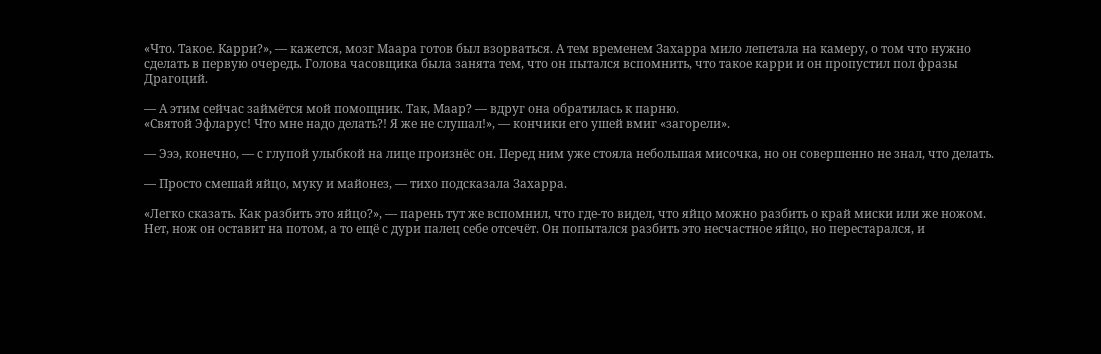«Что. Такое. Карри?», — кажется, мозг Маара готов был взорваться. А тем временем Захарра мило лепетала на камеру, о том что нужно сделать в первую очередь. Голова часовщика была занята тем, что он пытался вспомнить, что такое карри и он пропустил пол фразы Драгоций.

— А этим сейчас займётся мой помощник. Так, Маар? — вдруг она обратилась к парню.
«Святой Эфларус! Что мне надо делать?! Я же не слушал!», — кончики его ушей вмиг «загорели».

— Эээ, конечно, — с глупой улыбкой на лице произнёс он. Перед ним уже стояла небольшая мисочка, но он совершенно не знал, что делать.

— Просто смешай яйцо, муку и майонез, — тихо подсказала Захарра.

«Легко сказать. Как разбить это яйцо?», — парень тут же вспомнил, что где-то видел, что яйцо можно разбить о край миски или же ножом. Нет, нож он оставит на потом, а то ещё с дури палец себе отсечёт. Он попытался разбить это несчастное яйцо, но перестарался, и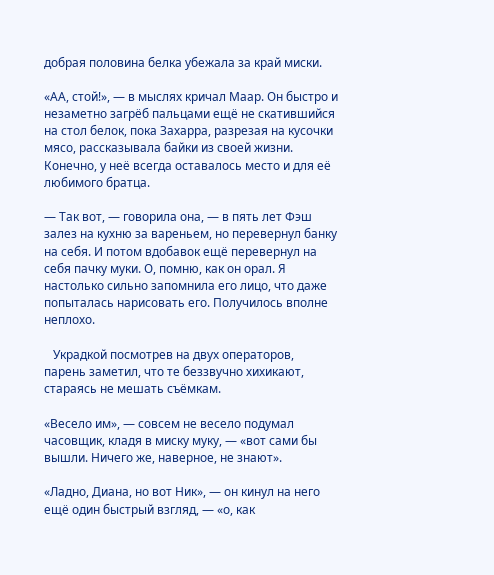добрая половина белка убежала за край миски.

«АА, стой!», — в мыслях кричал Маар. Он быстро и незаметно загрёб пальцами ещё не скатившийся на стол белок, пока Захарра, разрезая на кусочки мясо, рассказывала байки из своей жизни. Конечно, у неё всегда оставалось место и для её любимого братца.

— Так вот, — говорила она, — в пять лет Фэш залез на кухню за вареньем, но перевернул банку на себя. И потом вдобавок ещё перевернул на себя пачку муки. О, помню, как он орал. Я настолько сильно запомнила его лицо, что даже попыталась нарисовать его. Получилось вполне неплохо.

   Украдкой посмотрев на двух операторов, парень заметил, что те беззвучно хихикают, стараясь не мешать съёмкам.

«Весело им», — совсем не весело подумал часовщик, кладя в миску муку, — «вот сами бы вышли. Ничего же, наверное, не знают».

«Ладно, Диана, но вот Ник», — он кинул на него ещё один быстрый взгляд, — «о, как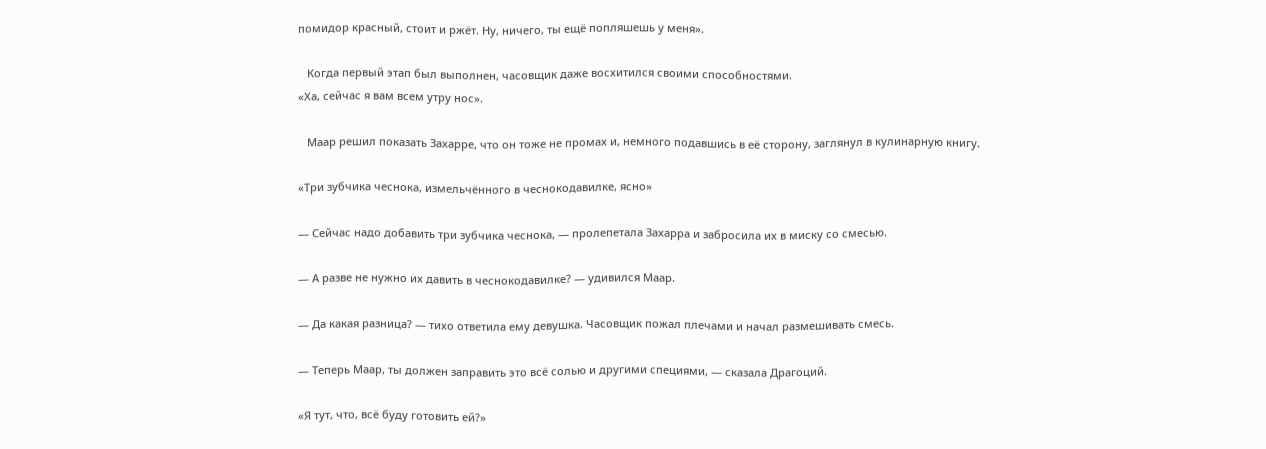помидор красный, стоит и ржёт. Ну, ничего, ты ещё попляшешь у меня».

   Когда первый этап был выполнен, часовщик даже восхитился своими способностями.
«Ха, сейчас я вам всем утру нос».

   Маар решил показать Захарре, что он тоже не промах и, немного подавшись в её сторону, заглянул в кулинарную книгу.

«Три зубчика чеснока, измельчённого в чеснокодавилке, ясно»

— Сейчас надо добавить три зубчика чеснока, — пролепетала Захарра и забросила их в миску со смесью.

— А разве не нужно их давить в чеснокодавилке? — удивился Маар.

— Да какая разница? — тихо ответила ему девушка. Часовщик пожал плечами и начал размешивать смесь.

— Теперь Маар, ты должен заправить это всё солью и другими специями, — сказала Драгоций.

«Я тут, что, всё буду готовить ей?»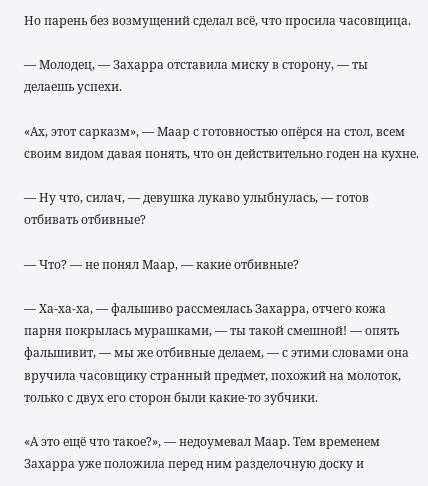Но парень без возмущений сделал всё, что просила часовщица.

— Молодец, — Захарра отставила миску в сторону, — ты делаешь успехи.

«Ах, этот сарказм», — Маар с готовностью опёрся на стол, всем своим видом давая понять, что он действительно годен на кухне.

— Ну что, силач, — девушка лукаво улыбнулась, — готов отбивать отбивные?

— Что? — не понял Маар, — какие отбивные?

— Ха-ха-ха, — фальшиво рассмеялась Захарра, отчего кожа парня покрылась мурашками, — ты такой смешной! — опять фальшивит, — мы же отбивные делаем, — с этими словами она вручила часовщику странный предмет, похожий на молоток, только с двух его сторон были какие-то зубчики.

«А это ещё что такое?», — недоумевал Маар. Тем временем Захарра уже положила перед ним разделочную доску и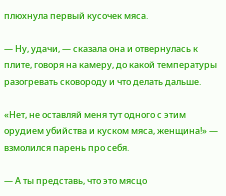плюхнула первый кусочек мяса.

— Ну, удачи, — сказала она и отвернулась к плите, говоря на камеру, до какой температуры разогревать сковороду и что делать дальше.

«Нет, не оставляй меня тут одного с этим орудием убийства и куском мяса, женщина!» — взмолился парень про себя.

— А ты представь, что это мясцо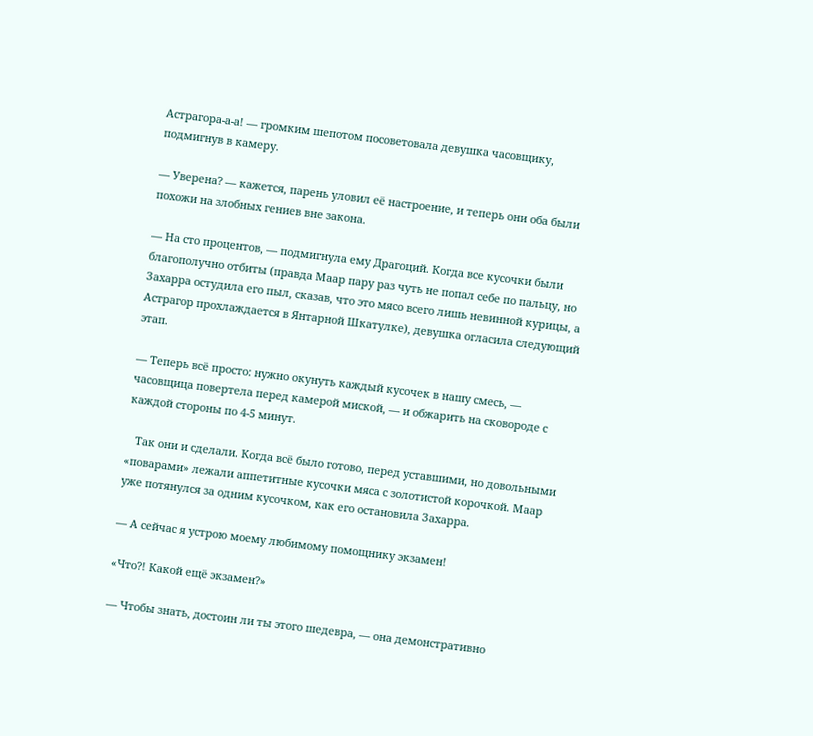Астрагора-а-а! — громким шепотом посоветовала девушка часовщику, подмигнув в камеру.

— Уверена? — кажется, парень уловил её настроение, и теперь они оба были похожи на злобных гениев вне закона.

— На сто процентов, — подмигнула ему Драгоций. Когда все кусочки были благополучно отбиты (правда Маар пару раз чуть не попал себе по пальцу, но Захарра остудила его пыл, сказав, что это мясо всего лишь невинной курицы, а Астрагор прохлаждается в Янтарной Шкатулке), девушка огласила следующий этап.

— Теперь всё просто: нужно окунуть каждый кусочек в нашу смесь, — часовщица повертела перед камерой миской, — и обжарить на сковороде с каждой стороны по 4-5 минут.

   Так они и сделали. Когда всё было готово, перед уставшими, но довольными «поварами» лежали аппетитные кусочки мяса с золотистой корочкой. Маар уже потянулся за одним кусочком, как его остановила Захарра.

— А сейчас я устрою моему любимому помощнику экзамен!

«Что?! Какой ещё экзамен?»

— Чтобы знать, достоин ли ты этого шедевра, — она демонстративно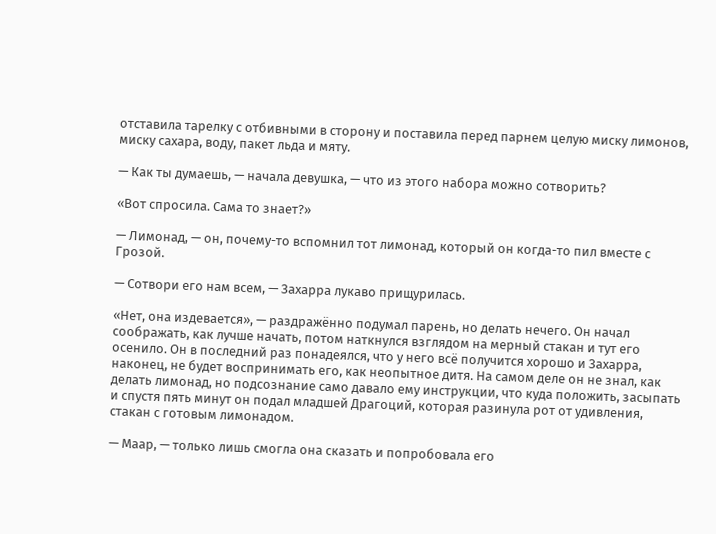отставила тарелку с отбивными в сторону и поставила перед парнем целую миску лимонов, миску сахара, воду, пакет льда и мяту.

— Как ты думаешь, — начала девушка, — что из этого набора можно сотворить?

«Вот спросила. Сама то знает?»

— Лимонад, — он, почему-то вспомнил тот лимонад, который он когда-то пил вместе с Грозой.

— Сотвори его нам всем, — Захарра лукаво прищурилась.

«Нет, она издевается», — раздражённо подумал парень, но делать нечего. Он начал соображать, как лучше начать, потом наткнулся взглядом на мерный стакан и тут его осенило. Он в последний раз понадеялся, что у него всё получится хорошо и Захарра, наконец, не будет воспринимать его, как неопытное дитя. На самом деле он не знал, как делать лимонад, но подсознание само давало ему инструкции, что куда положить, засыпать и спустя пять минут он подал младшей Драгоций, которая разинула рот от удивления, стакан с готовым лимонадом.

— Маар, — только лишь смогла она сказать и попробовала его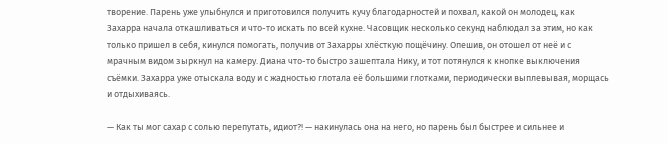творение. Парень уже улыбнулся и приготовился получить кучу благодарностей и похвал, какой он молодец, как Захарра начала откашливаться и что-то искать по всей кухне. Часовщик несколько секунд наблюдал за этим, но как только пришел в себя, кинулся помогать, получив от Захарры хлёсткую пощёчину. Опешив, он отошел от неё и с мрачным видом зыркнул на камеру. Диана что-то быстро зашептала Нику, и тот потянулся к кнопке выключения съёмки. Захарра уже отыскала воду и с жадностью глотала её большими глотками, периодически выплевывая, морщась и отдыхиваясь.

— Как ты мог сахар с солью перепутать, идиот?! — накинулась она на него, но парень был быстрее и сильнее и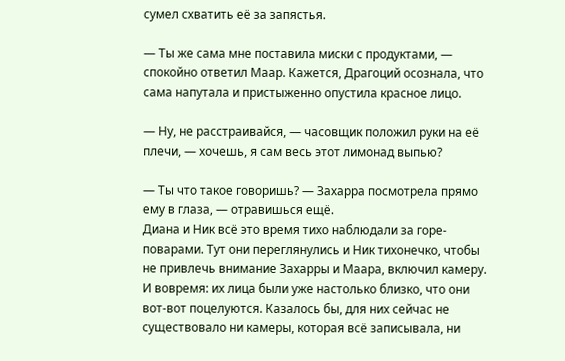сумел схватить её за запястья.

— Ты же сама мне поставила миски с продуктами, — спокойно ответил Маар. Кажется, Драгоций осознала, что сама напутала и пристыженно опустила красное лицо.

— Ну, не расстраивайся, — часовщик положил руки на её плечи, — хочешь, я сам весь этот лимонад выпью?

— Ты что такое говоришь? — Захарра посмотрела прямо ему в глаза, — отравишься ещё.
Диана и Ник всё это время тихо наблюдали за горе-поварами. Тут они переглянулись и Ник тихонечко, чтобы не привлечь внимание Захарры и Маара, включил камеру. И вовремя: их лица были уже настолько близко, что они вот-вот поцелуются. Казалось бы, для них сейчас не существовало ни камеры, которая всё записывала, ни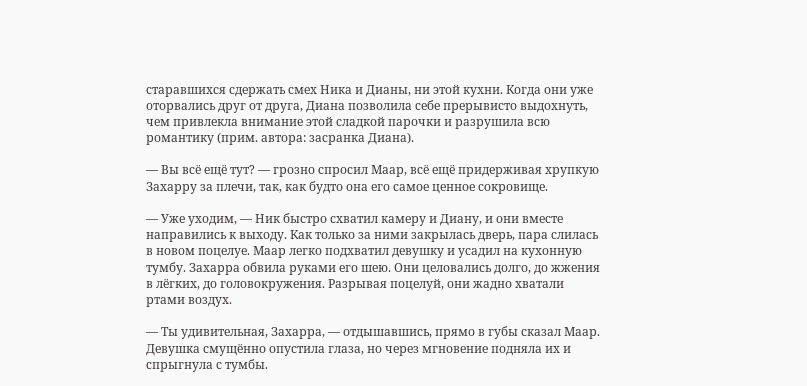старавшихся сдержать смех Ника и Дианы, ни этой кухни. Когда они уже оторвались друг от друга, Диана позволила себе прерывисто выдохнуть, чем привлекла внимание этой сладкой парочки и разрушила всю романтику (прим. автора: засранка Диана).

— Вы всё ещё тут? — грозно спросил Маар, всё ещё придерживая хрупкую Захарру за плечи, так, как будто она его самое ценное сокровище.

— Уже уходим, — Ник быстро схватил камеру и Диану, и они вместе направились к выходу. Как только за ними закрылась дверь, пара слилась в новом поцелуе. Маар легко подхватил девушку и усадил на кухонную тумбу. Захарра обвила руками его шею. Они целовались долго, до жжения в лёгких, до головокружения. Разрывая поцелуй, они жадно хватали ртами воздух.

— Ты удивительная, Захарра, — отдышавшись, прямо в губы сказал Маар. Девушка смущённо опустила глаза, но через мгновение подняла их и спрыгнула с тумбы.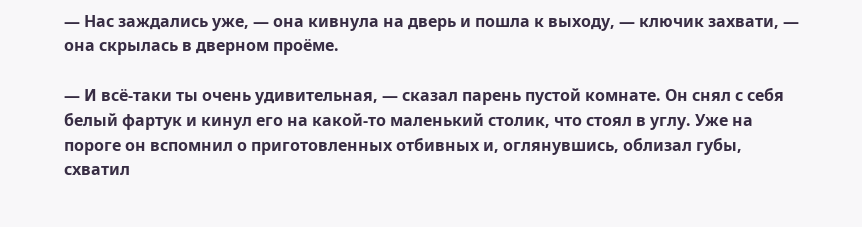— Нас заждались уже, — она кивнула на дверь и пошла к выходу, — ключик захвати, — она скрылась в дверном проёме.

— И всё-таки ты очень удивительная, — сказал парень пустой комнате. Он снял с себя белый фартук и кинул его на какой-то маленький столик, что стоял в углу. Уже на пороге он вспомнил о приготовленных отбивных и, оглянувшись, облизал губы, схватил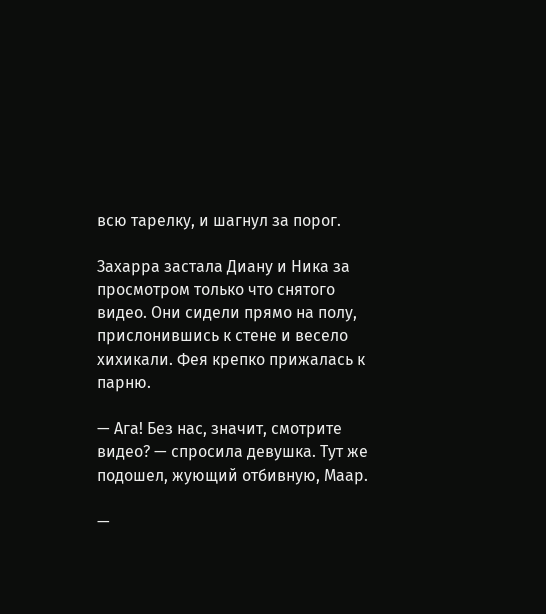всю тарелку, и шагнул за порог.

Захарра застала Диану и Ника за просмотром только что снятого видео. Они сидели прямо на полу, прислонившись к стене и весело хихикали. Фея крепко прижалась к парню.

— Ага! Без нас, значит, смотрите видео? — спросила девушка. Тут же подошел, жующий отбивную, Маар.

—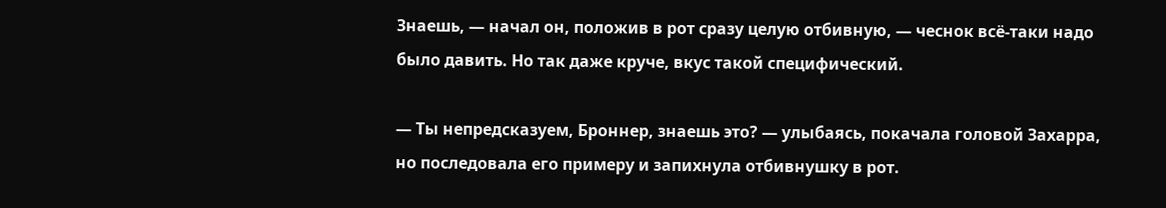Знаешь, — начал он, положив в рот сразу целую отбивную, — чеснок всё-таки надо было давить. Но так даже круче, вкус такой специфический.

— Ты непредсказуем, Броннер, знаешь это? — улыбаясь, покачала головой Захарра, но последовала его примеру и запихнула отбивнушку в рот.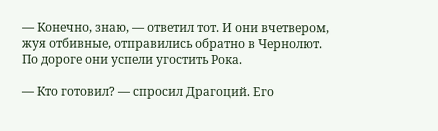— Конечно, знаю, — ответил тот. И они вчетвером, жуя отбивные, отправились обратно в Чернолют. По дороге они успели угостить Рока.

— Кто готовил? — спросил Драгоций. Его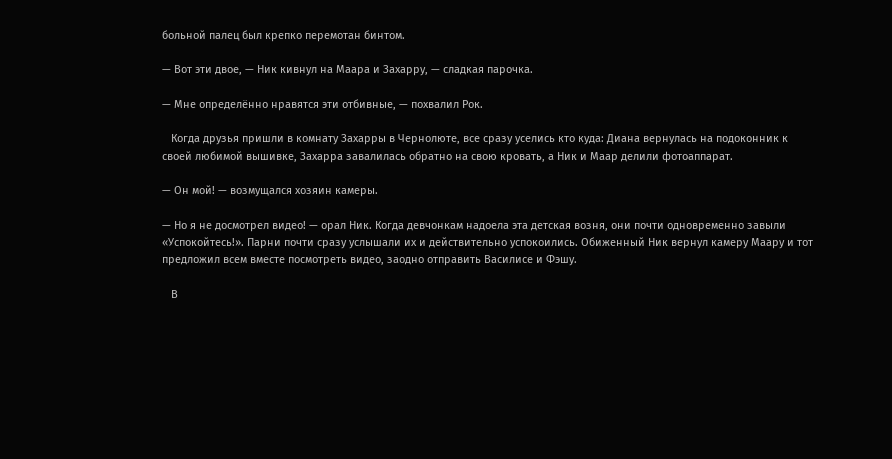больной палец был крепко перемотан бинтом.

— Вот эти двое, — Ник кивнул на Маара и Захарру, — сладкая парочка.

— Мне определённо нравятся эти отбивные, — похвалил Рок.

   Когда друзья пришли в комнату Захарры в Чернолюте, все сразу уселись кто куда: Диана вернулась на подоконник к своей любимой вышивке, Захарра завалилась обратно на свою кровать, а Ник и Маар делили фотоаппарат.

— Он мой! — возмущался хозяин камеры.

— Но я не досмотрел видео! — орал Ник. Когда девчонкам надоела эта детская возня, они почти одновременно завыли «Успокойтесь!». Парни почти сразу услышали их и действительно успокоились. Обиженный Ник вернул камеру Маару и тот предложил всем вместе посмотреть видео, заодно отправить Василисе и Фэшу.

   В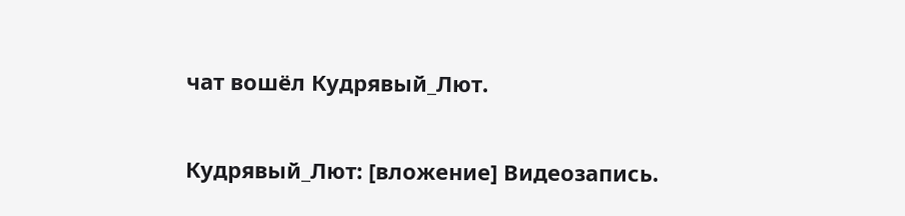чат вошёл Кудрявый_Лют.

Кудрявый_Лют: [вложение] Видеозапись.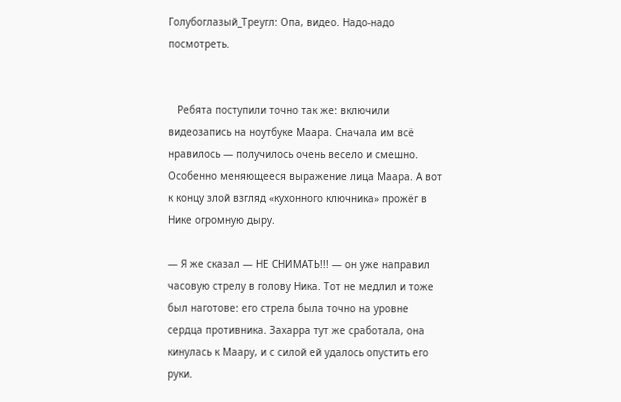Голубоглазый_Треугл: Опа, видео. Надо-надо посмотреть.


   Ребята поступили точно так же: включили видеозапись на ноутбуке Маара. Сначала им всё нравилось — получилось очень весело и смешно. Особенно меняющееся выражение лица Маара. А вот к концу злой взгляд «кухонного ключника» прожёг в Нике огромную дыру.

— Я же сказал — НЕ СНИМАТЬ!!! — он уже направил часовую стрелу в голову Ника. Тот не медлил и тоже был наготове: его стрела была точно на уровне сердца противника. Захарра тут же сработала, она кинулась к Маару, и с силой ей удалось опустить его руки.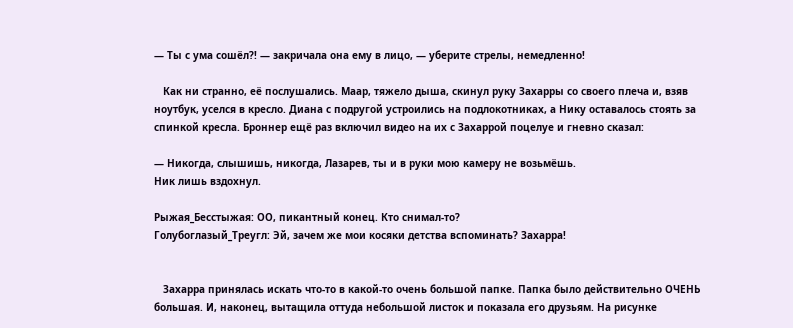— Ты с ума сошёл?! — закричала она ему в лицо, — уберите стрелы, немедленно!

   Как ни странно, её послушались. Маар, тяжело дыша, скинул руку Захарры со своего плеча и, взяв ноутбук, уселся в кресло. Диана с подругой устроились на подлокотниках, а Нику оставалось стоять за спинкой кресла. Броннер ещё раз включил видео на их с Захаррой поцелуе и гневно сказал:

— Никогда, слышишь, никогда, Лазарев, ты и в руки мою камеру не возьмёшь.
Ник лишь вздохнул.

Рыжая_Бесстыжая: ОО, пикантный конец. Кто снимал-то?
Голубоглазый_Треугл: Эй, зачем же мои косяки детства вспоминать? Захарра!


   Захарра принялась искать что-то в какой-то очень большой папке. Папка было действительно ОЧЕНЬ большая. И, наконец, вытащила оттуда небольшой листок и показала его друзьям. На рисунке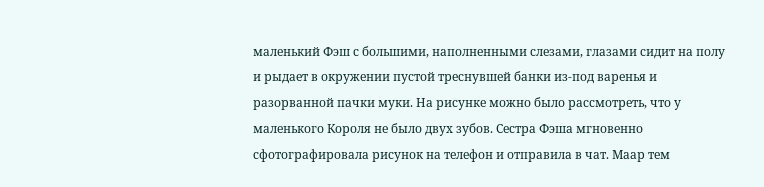маленький Фэш с большими, наполненными слезами, глазами сидит на полу и рыдает в окружении пустой треснувшей банки из-под варенья и разорванной пачки муки. На рисунке можно было рассмотреть, что у маленького Короля не было двух зубов. Сестра Фэша мгновенно сфотографировала рисунок на телефон и отправила в чат. Маар тем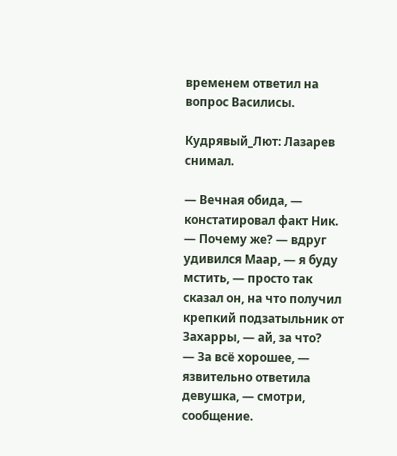временем ответил на вопрос Василисы.

Кудрявый_Лют: Лазарев снимал.

— Вечная обида, — констатировал факт Ник.
— Почему же? — вдруг удивился Маар, — я буду мстить, — просто так сказал он, на что получил крепкий подзатыльник от Захарры, — ай, за что?
— За всё хорошее, — язвительно ответила девушка, — смотри, сообщение.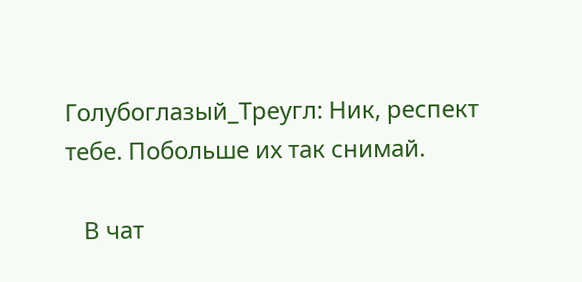Голубоглазый_Треугл: Ник, респект тебе. Побольше их так снимай.

   В чат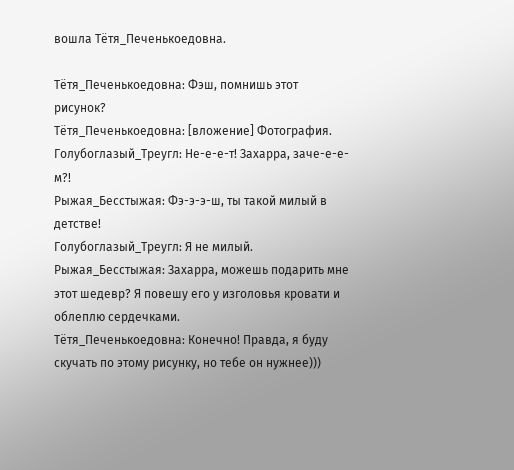вошла Тётя_Печенькоедовна.

Тётя_Печенькоедовна: Фэш, помнишь этот рисунок?
Тётя_Печенькоедовна: [вложение] Фотография.
Голубоглазый_Треугл: Не-е-е-т! Захарра, заче-е-е-м?!
Рыжая_Бесстыжая: Фэ-э-э-ш, ты такой милый в детстве!
Голубоглазый_Треугл: Я не милый.
Рыжая_Бесстыжая: Захарра, можешь подарить мне этот шедевр? Я повешу его у изголовья кровати и облеплю сердечками.
Тётя_Печенькоедовна: Конечно! Правда, я буду скучать по этому рисунку, но тебе он нужнее)))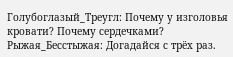Голубоглазый_Треугл: Почему у изголовья кровати? Почему сердечками?
Рыжая_Бесстыжая: Догадайся с трёх раз.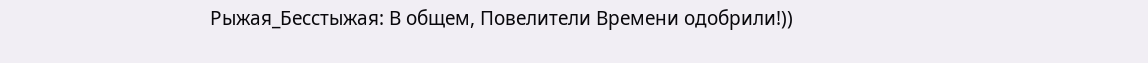Рыжая_Бесстыжая: В общем, Повелители Времени одобрили!))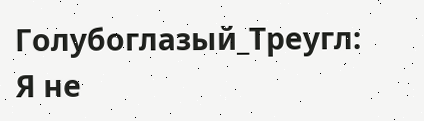Голубоглазый_Треугл: Я не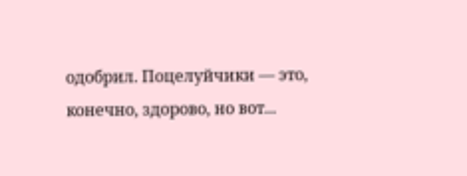одобрил. Поцелуйчики — это, конечно, здорово, но вот...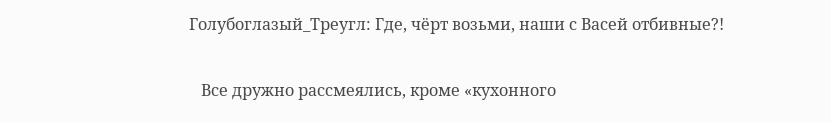Голубоглазый_Треугл: Где, чёрт возьми, наши с Васей отбивные?!


   Все дружно рассмеялись, кроме «кухонного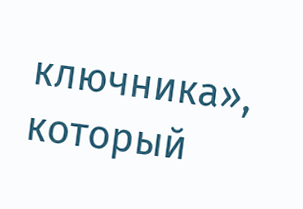ключника», который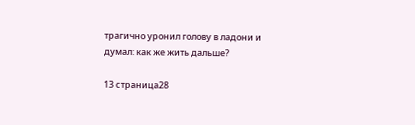трагично уронил голову в ладони и думал: как же жить дальше?

13 страница28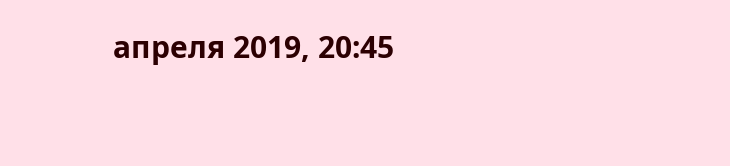апреля 2019, 20:45